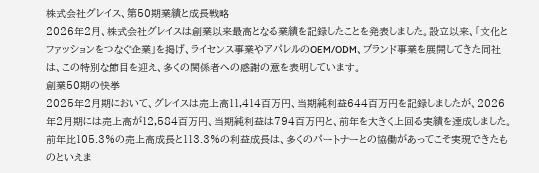株式会社グレイス、第50期業績と成長戦略
2026年2月、株式会社グレイスは創業以来最高となる業績を記録したことを発表しました。設立以来、「文化とファッションをつなぐ企業」を掲げ、ライセンス事業やアパレルのOEM/ODM、ブランド事業を展開してきた同社は、この特別な節目を迎え、多くの関係者への感謝の意を表明しています。
創業50期の快挙
2025年2月期において、グレイスは売上高11,414百万円、当期純利益644百万円を記録しましたが、2026年2月期には売上高が12,584百万円、当期純利益は794百万円と、前年を大きく上回る実績を達成しました。前年比105.3%の売上高成長と113.3%の利益成長は、多くのパートナーとの協働があってこそ実現できたものといえま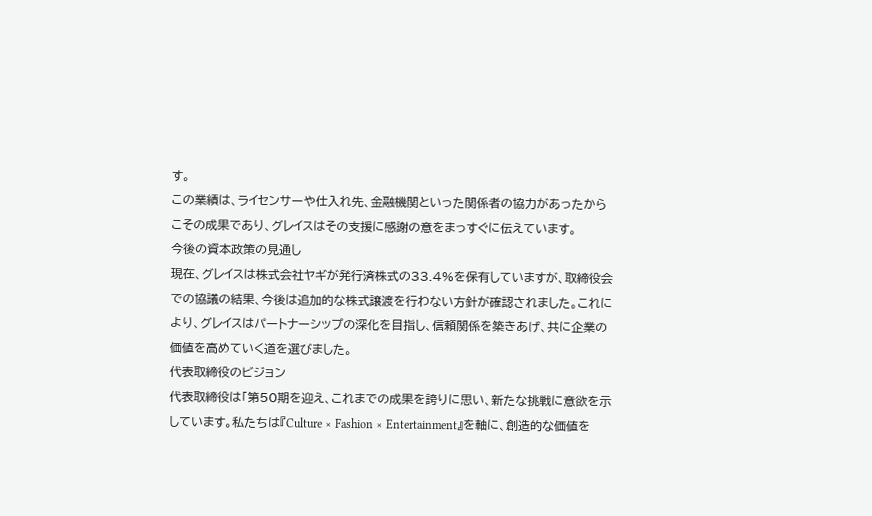す。
この業績は、ライセンサーや仕入れ先、金融機関といった関係者の協力があったからこその成果であり、グレイスはその支援に感謝の意をまっすぐに伝えています。
今後の資本政策の見通し
現在、グレイスは株式会社ヤギが発行済株式の33.4%を保有していますが、取締役会での協議の結果、今後は追加的な株式譲渡を行わない方針が確認されました。これにより、グレイスはパートナーシップの深化を目指し、信頼関係を築きあげ、共に企業の価値を高めていく道を選びました。
代表取締役のビジョン
代表取締役は「第50期を迎え、これまでの成果を誇りに思い、新たな挑戦に意欲を示しています。私たちは『Culture × Fashion × Entertainment』を軸に、創造的な価値を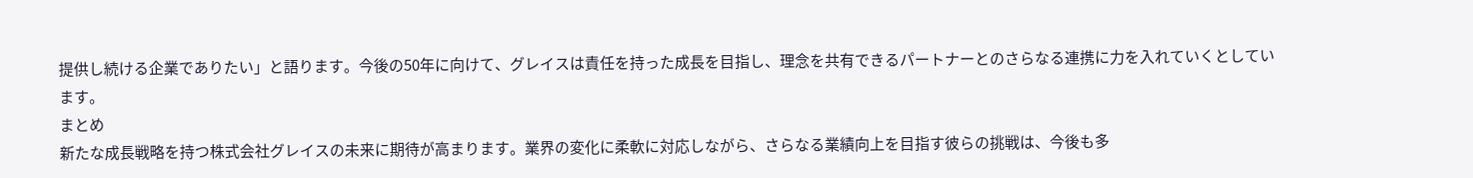提供し続ける企業でありたい」と語ります。今後の50年に向けて、グレイスは責任を持った成長を目指し、理念を共有できるパートナーとのさらなる連携に力を入れていくとしています。
まとめ
新たな成長戦略を持つ株式会社グレイスの未来に期待が高まります。業界の変化に柔軟に対応しながら、さらなる業績向上を目指す彼らの挑戦は、今後も多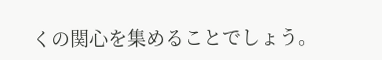くの関心を集めることでしょう。